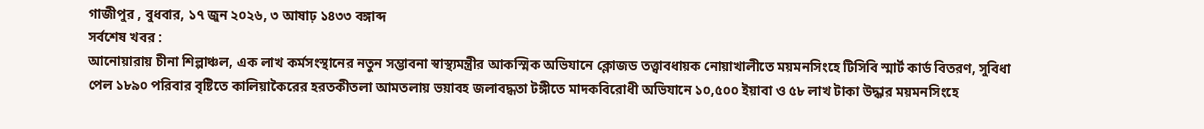গাজীপুর , বুধবার, ১৭ জুন ২০২৬, ৩ আষাঢ় ১৪৩৩ বঙ্গাব্দ
সর্বশেষ খবর :
আনোয়ারায় চীনা শিল্পাঞ্চল, এক লাখ কর্মসংস্থানের নতুন সম্ভাবনা স্বাস্থ্যমন্ত্রীর আকস্মিক অভিযানে ক্লোজড তত্ত্বাবধায়ক নোয়াখালীতে ময়মনসিংহে টিসিবি স্মার্ট কার্ড বিতরণ, সুবিধা পেল ১৮৯০ পরিবার বৃষ্টিতে কালিয়াকৈরের হরতকীতলা আমতলায় ভয়াবহ জলাবদ্ধতা টঙ্গীতে মাদকবিরোধী অভিযানে ১০,৫০০ ইয়াবা ও ৫৮ লাখ টাকা উদ্ধার ময়মনসিংহে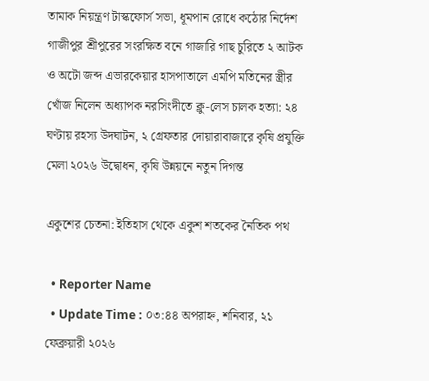তামাক নিয়ন্ত্রণ টাস্কফোর্স সভা, ধূমপান রোধে কঠোর নির্দেশ গাজীপুর শ্রীপুরের সংরক্ষিত বনে গাজারি গাছ চুরিতে ২ আটক ও অটো জব্দ এভারকেয়ার হাসপাতালে এমপি মতিনের স্ত্রীর খোঁজ নিলেন অধ্যাপক নরসিংদীতে ক্লু-লেস চালক হত্যা: ২৪ ঘণ্টায় রহস্য উদঘাটন, ২ গ্রেফতার দোয়ারাবাজারে কৃষি প্রযুক্তি মেলা ২০২৬ উদ্বোধন, কৃষি উন্নয়নে নতুন দিগন্ত

একুশের চেতনা: ইতিহাস থেকে একুশ শতকের নৈতিক পথ

  • Reporter Name
  • Update Time : ০৩:৪৪ অপরাহ্ন, শনিবার, ২১ ফেব্রুয়ারী ২০২৬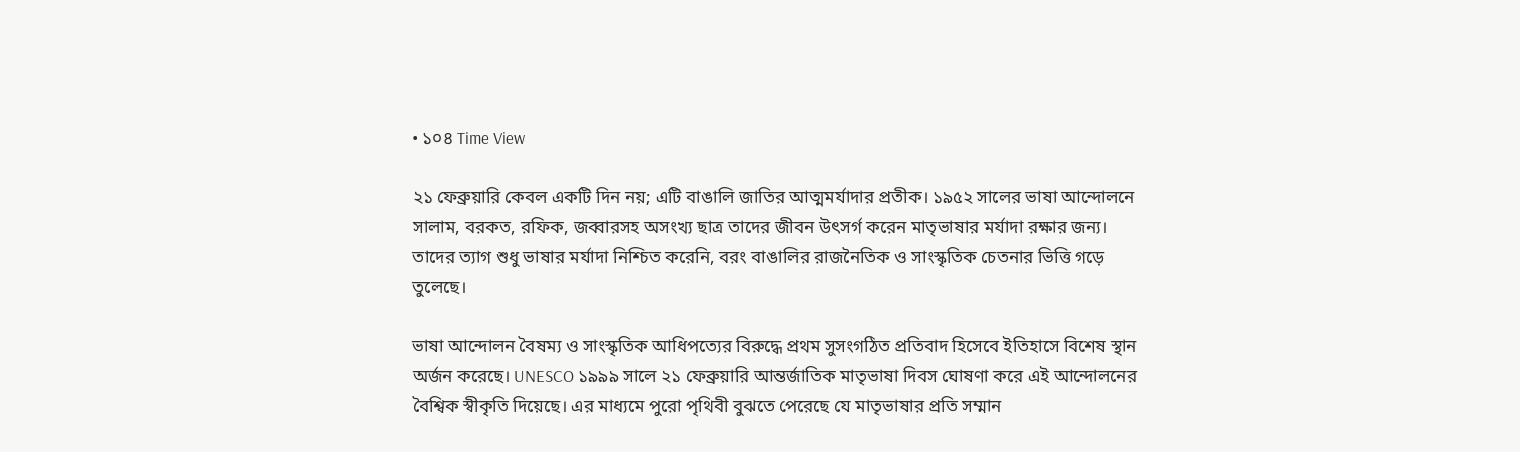• ১০৪ Time View

২১ ফেব্রুয়ারি কেবল একটি দিন নয়; এটি বাঙালি জাতির আত্মমর্যাদার প্রতীক। ১৯৫২ সালের ভাষা আন্দোলনে সালাম, বরকত, রফিক, জব্বারসহ অসংখ্য ছাত্র তাদের জীবন উৎসর্গ করেন মাতৃভাষার মর্যাদা রক্ষার জন্য। তাদের ত্যাগ শুধু ভাষার মর্যাদা নিশ্চিত করেনি, বরং বাঙালির রাজনৈতিক ও সাংস্কৃতিক চেতনার ভিত্তি গড়ে তুলেছে।

ভাষা আন্দোলন বৈষম্য ও সাংস্কৃতিক আধিপত্যের বিরুদ্ধে প্রথম সুসংগঠিত প্রতিবাদ হিসেবে ইতিহাসে বিশেষ স্থান অর্জন করেছে। UNESCO ১৯৯৯ সালে ২১ ফেব্রুয়ারি আন্তর্জাতিক মাতৃভাষা দিবস ঘোষণা করে এই আন্দোলনের বৈশ্বিক স্বীকৃতি দিয়েছে। এর মাধ্যমে পুরো পৃথিবী বুঝতে পেরেছে যে মাতৃভাষার প্রতি সম্মান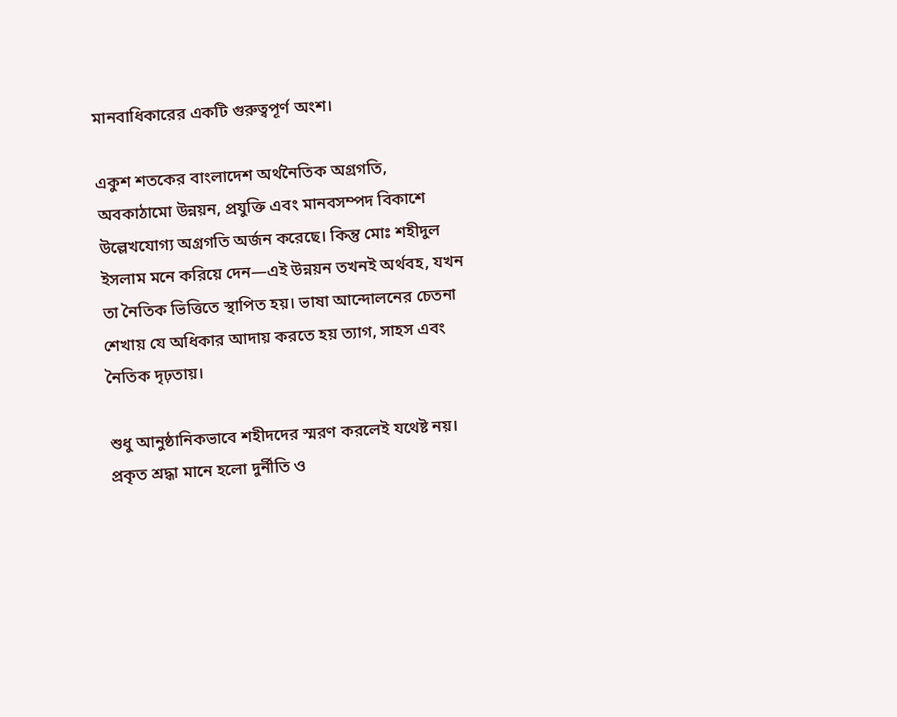মানবাধিকারের একটি গুরুত্বপূর্ণ অংশ।

একুশ শতকের বাংলাদেশ অর্থনৈতিক অগ্রগতি, অবকাঠামো উন্নয়ন, প্রযুক্তি এবং মানবসম্পদ বিকাশে উল্লেখযোগ্য অগ্রগতি অর্জন করেছে। কিন্তু মোঃ শহীদুল ইসলাম মনে করিয়ে দেন—এই উন্নয়ন তখনই অর্থবহ, যখন তা নৈতিক ভিত্তিতে স্থাপিত হয়। ভাষা আন্দোলনের চেতনা শেখায় যে অধিকার আদায় করতে হয় ত্যাগ, সাহস এবং নৈতিক দৃঢ়তায়।

শুধু আনুষ্ঠানিকভাবে শহীদদের স্মরণ করলেই যথেষ্ট নয়। প্রকৃত শ্রদ্ধা মানে হলো দুর্নীতি ও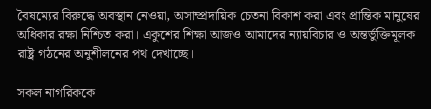বৈষম্যের বিরুদ্ধে অবস্থান নেওয়া, অসাম্প্রদায়িক চেতনা বিকাশ করা এবং প্রান্তিক মানুষের অধিকার রক্ষা নিশ্চিত করা। একুশের শিক্ষা আজও আমাদের ন্যায়বিচার ও অন্তর্ভুক্তিমূলক রাষ্ট্র গঠনের অনুশীলনের পথ দেখাচ্ছে।

সকল নাগরিককে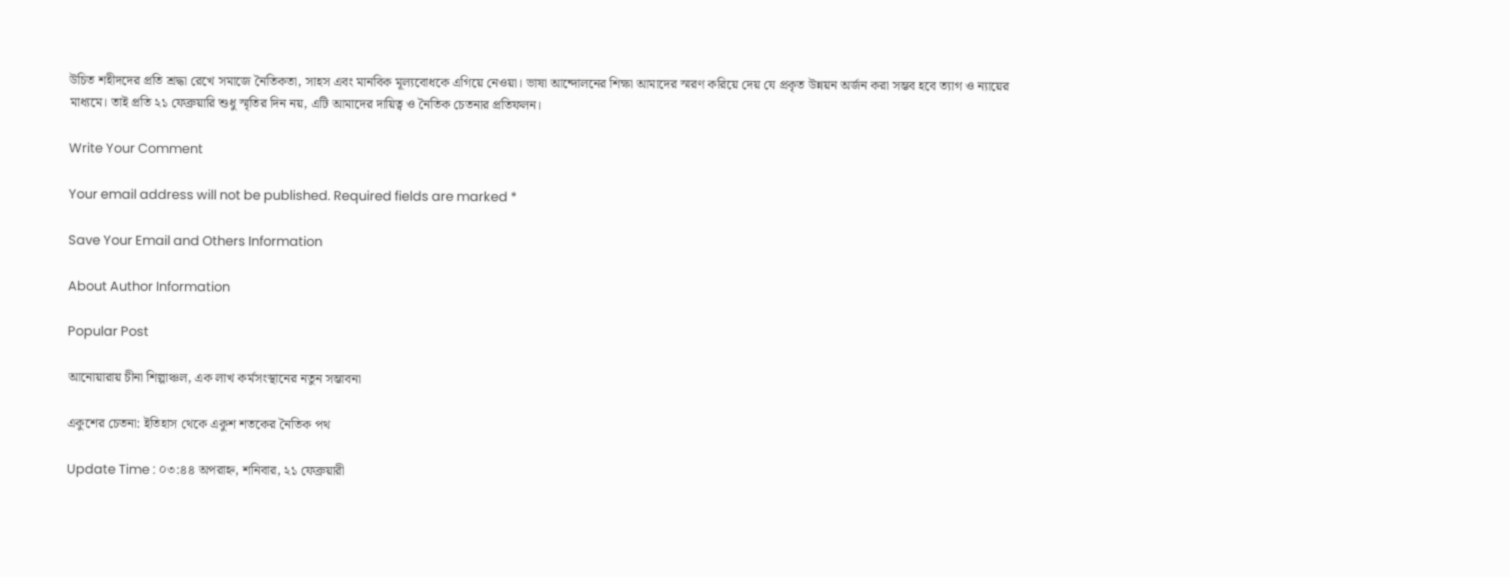উচিত শহীদদের প্রতি শ্রদ্ধা রেখে সমাজে নৈতিকতা, সাহস এবং মানবিক মূল্যবোধকে এগিয়ে নেওয়া। ভাষা আন্দোলনের শিক্ষা আমাদের স্মরণ করিয়ে দেয় যে প্রকৃত উন্নয়ন অর্জন করা সম্ভব হবে ত্যাগ ও ন্যায়ের মাধ্যমে। তাই প্রতি ২১ ফেব্রুয়ারি শুধু স্মৃতির দিন নয়, এটি আমাদের দায়িত্ব ও নৈতিক চেতনার প্রতিফলন।

Write Your Comment

Your email address will not be published. Required fields are marked *

Save Your Email and Others Information

About Author Information

Popular Post

আনোয়ারায় চীনা শিল্পাঞ্চল, এক লাখ কর্মসংস্থানের নতুন সম্ভাবনা

একুশের চেতনা: ইতিহাস থেকে একুশ শতকের নৈতিক পথ

Update Time : ০৩:৪৪ অপরাহ্ন, শনিবার, ২১ ফেব্রুয়ারী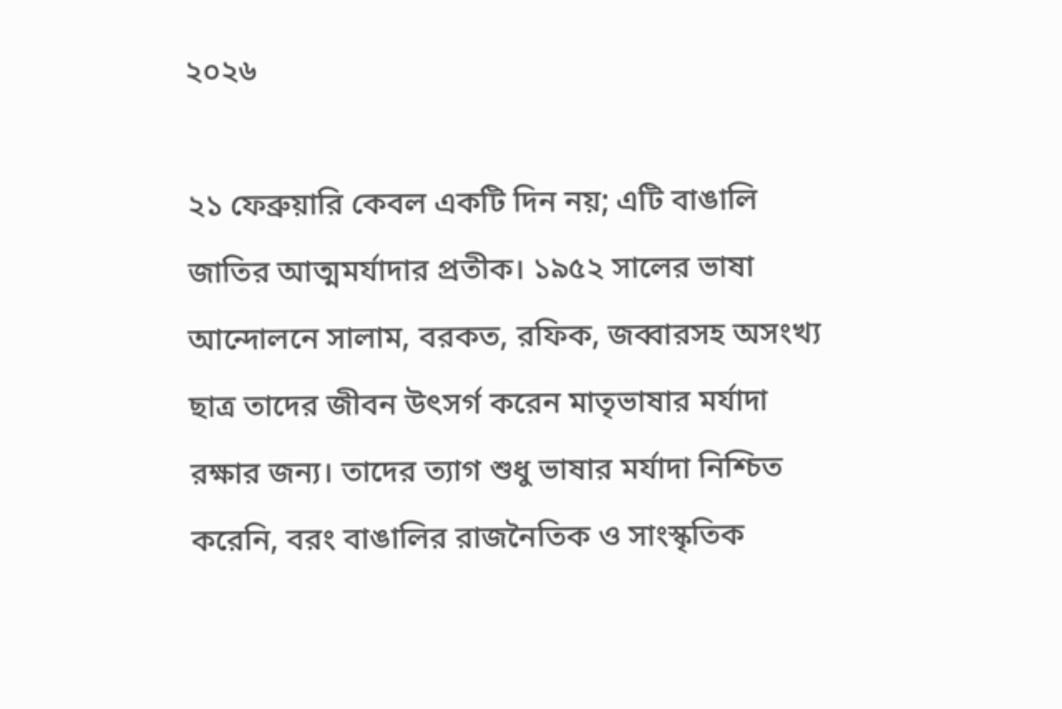২০২৬

২১ ফেব্রুয়ারি কেবল একটি দিন নয়; এটি বাঙালি জাতির আত্মমর্যাদার প্রতীক। ১৯৫২ সালের ভাষা আন্দোলনে সালাম, বরকত, রফিক, জব্বারসহ অসংখ্য ছাত্র তাদের জীবন উৎসর্গ করেন মাতৃভাষার মর্যাদা রক্ষার জন্য। তাদের ত্যাগ শুধু ভাষার মর্যাদা নিশ্চিত করেনি, বরং বাঙালির রাজনৈতিক ও সাংস্কৃতিক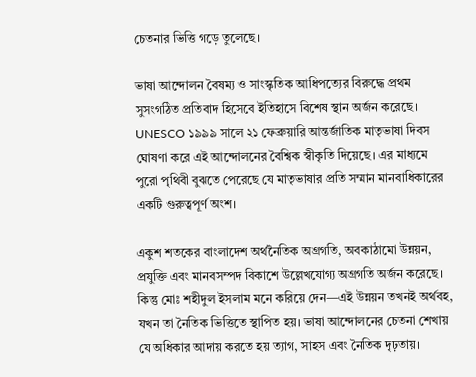চেতনার ভিত্তি গড়ে তুলেছে।

ভাষা আন্দোলন বৈষম্য ও সাংস্কৃতিক আধিপত্যের বিরুদ্ধে প্রথম সুসংগঠিত প্রতিবাদ হিসেবে ইতিহাসে বিশেষ স্থান অর্জন করেছে। UNESCO ১৯৯৯ সালে ২১ ফেব্রুয়ারি আন্তর্জাতিক মাতৃভাষা দিবস ঘোষণা করে এই আন্দোলনের বৈশ্বিক স্বীকৃতি দিয়েছে। এর মাধ্যমে পুরো পৃথিবী বুঝতে পেরেছে যে মাতৃভাষার প্রতি সম্মান মানবাধিকারের একটি গুরুত্বপূর্ণ অংশ।

একুশ শতকের বাংলাদেশ অর্থনৈতিক অগ্রগতি, অবকাঠামো উন্নয়ন, প্রযুক্তি এবং মানবসম্পদ বিকাশে উল্লেখযোগ্য অগ্রগতি অর্জন করেছে। কিন্তু মোঃ শহীদুল ইসলাম মনে করিয়ে দেন—এই উন্নয়ন তখনই অর্থবহ, যখন তা নৈতিক ভিত্তিতে স্থাপিত হয়। ভাষা আন্দোলনের চেতনা শেখায় যে অধিকার আদায় করতে হয় ত্যাগ, সাহস এবং নৈতিক দৃঢ়তায়।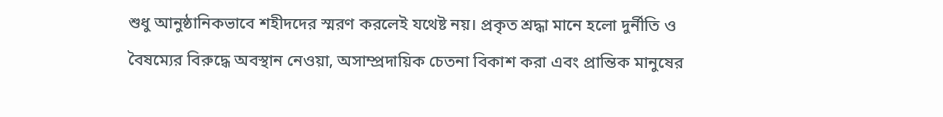শুধু আনুষ্ঠানিকভাবে শহীদদের স্মরণ করলেই যথেষ্ট নয়। প্রকৃত শ্রদ্ধা মানে হলো দুর্নীতি ও বৈষম্যের বিরুদ্ধে অবস্থান নেওয়া, অসাম্প্রদায়িক চেতনা বিকাশ করা এবং প্রান্তিক মানুষের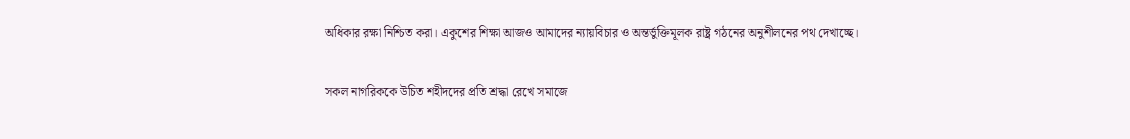অধিকার রক্ষা নিশ্চিত করা। একুশের শিক্ষা আজও আমাদের ন্যায়বিচার ও অন্তর্ভুক্তিমূলক রাষ্ট্র গঠনের অনুশীলনের পথ দেখাচ্ছে।

সকল নাগরিককে উচিত শহীদদের প্রতি শ্রদ্ধা রেখে সমাজে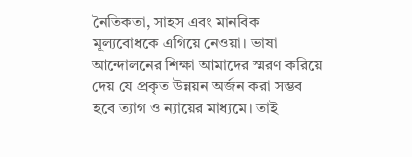নৈতিকতা, সাহস এবং মানবিক মূল্যবোধকে এগিয়ে নেওয়া। ভাষা আন্দোলনের শিক্ষা আমাদের স্মরণ করিয়ে দেয় যে প্রকৃত উন্নয়ন অর্জন করা সম্ভব হবে ত্যাগ ও ন্যায়ের মাধ্যমে। তাই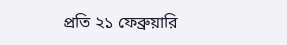প্রতি ২১ ফেব্রুয়ারি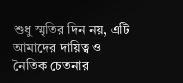শুধু স্মৃতির দিন নয়, এটি আমাদের দায়িত্ব ও নৈতিক চেতনার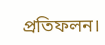প্রতিফলন।